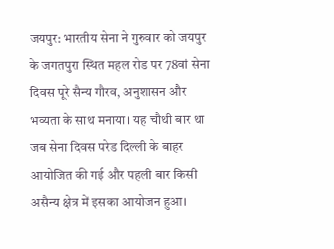जयपुर: भारतीय सेना ने गुरुवार को जयपुर के जगतपुरा स्थित महल रोड पर 78वां सेना दिवस पूरे सैन्य गौरव, अनुशासन और भव्यता के साथ मनाया। यह चौथी बार था जब सेना दिवस परेड दिल्ली के बाहर आयोजित की गई और पहली बार किसी असैन्य क्षेत्र में इसका आयोजन हुआ।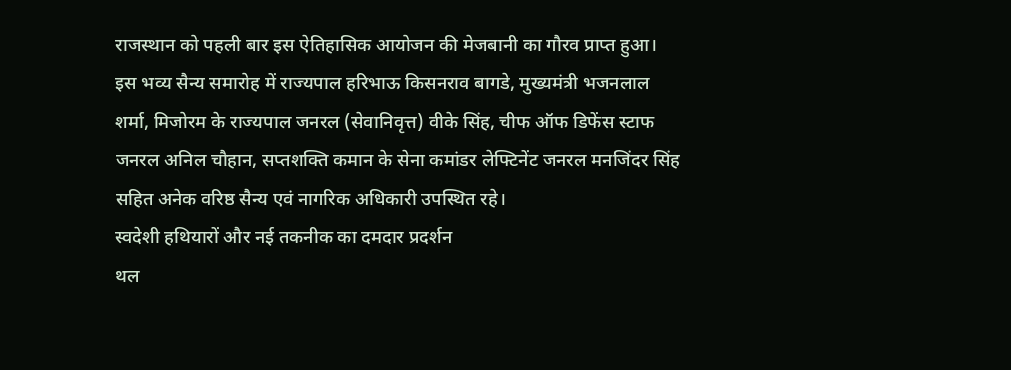राजस्थान को पहली बार इस ऐतिहासिक आयोजन की मेजबानी का गौरव प्राप्त हुआ।
इस भव्य सैन्य समारोह में राज्यपाल हरिभाऊ किसनराव बागडे, मुख्यमंत्री भजनलाल शर्मा, मिजोरम के राज्यपाल जनरल (सेवानिवृत्त) वीके सिंह, चीफ ऑफ डिफेंस स्टाफ जनरल अनिल चौहान, सप्तशक्ति कमान के सेना कमांडर लेफ्टिनेंट जनरल मनजिंदर सिंह सहित अनेक वरिष्ठ सैन्य एवं नागरिक अधिकारी उपस्थित रहे।
स्वदेशी हथियारों और नई तकनीक का दमदार प्रदर्शन
थल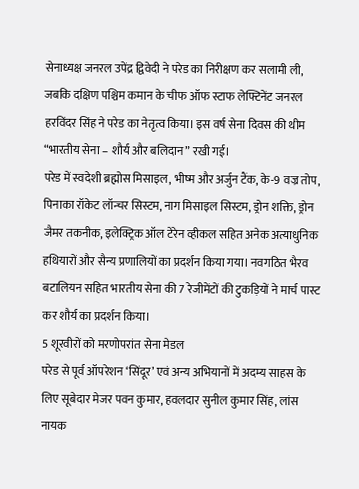सेनाध्यक्ष जनरल उपेंद्र द्विवेदी ने परेड का निरीक्षण कर सलामी ली, जबकि दक्षिण पश्चिम कमान के चीफ ऑफ स्टाफ लेफ्टिनेंट जनरल हरविंदर सिंह ने परेड का नेतृत्व किया। इस वर्ष सेना दिवस की थीम “भारतीय सेना – शौर्य और बलिदान” रखी गई।
परेड में स्वदेशी ब्रह्मोस मिसाइल, भीष्म और अर्जुन टैंक, के-9 वज्र तोप, पिनाका रॉकेट लॉन्चर सिस्टम, नाग मिसाइल सिस्टम, ड्रोन शक्ति, ड्रोन जैमर तकनीक, इलेक्ट्रिक ऑल टेरेन व्हीकल सहित अनेक अत्याधुनिक हथियारों और सैन्य प्रणालियों का प्रदर्शन किया गया। नवगठित भैरव बटालियन सहित भारतीय सेना की 7 रेजीमेंटों की टुकड़ियों ने मार्च पास्ट कर शौर्य का प्रदर्शन किया।
5 शूरवीरों को मरणोपरांत सेना मेडल
परेड से पूर्व ऑपरेशन ‘सिंदूर’ एवं अन्य अभियानों में अदम्य साहस के लिए सूबेदार मेजर पवन कुमार, हवलदार सुनील कुमार सिंह, लांस नायक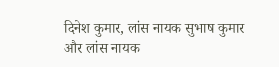दिनेश कुमार, लांस नायक सुभाष कुमार और लांस नायक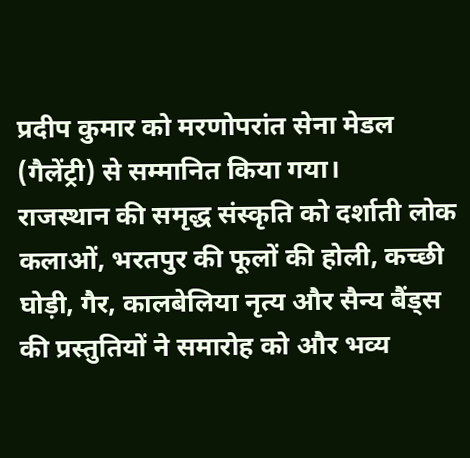प्रदीप कुमार को मरणोपरांत सेना मेडल (गैलेंट्री) से सम्मानित किया गया।
राजस्थान की समृद्ध संस्कृति को दर्शाती लोक कलाओं, भरतपुर की फूलों की होली, कच्छी घोड़ी, गैर, कालबेलिया नृत्य और सैन्य बैंड्स की प्रस्तुतियों ने समारोह को और भव्य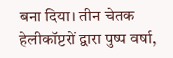बना दिया। तीन चेतक हेलीकॉप्टरों द्वारा पुष्प वर्षा,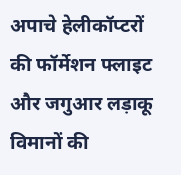अपाचे हेलीकॉप्टरों की फॉर्मेशन फ्लाइट और जगुआर लड़ाकू विमानों की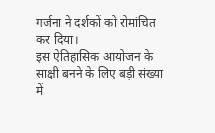गर्जना ने दर्शकों को रोमांचित कर दिया।
इस ऐतिहासिक आयोजन के साक्षी बनने के लिए बड़ी संख्या में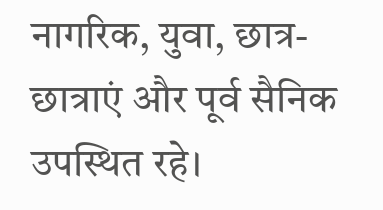नागरिक, युवा, छात्र-छात्राएं और पूर्व सैनिक उपस्थित रहे।